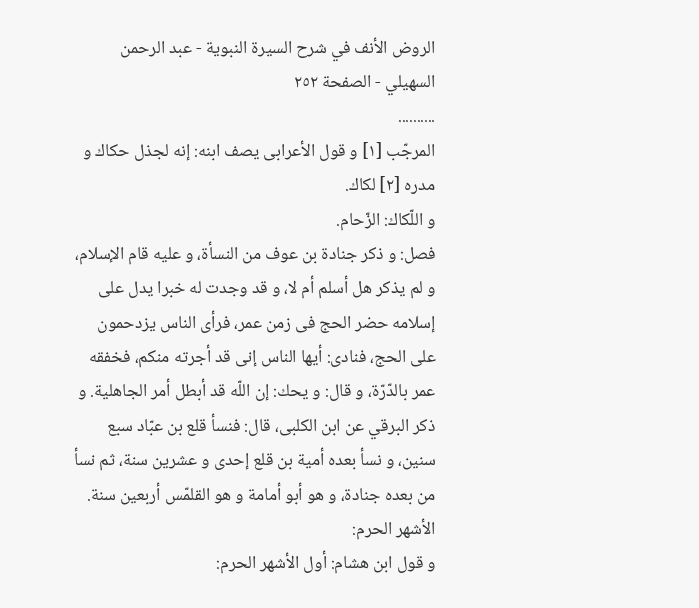الروض الأنف في شرح السيرة النبوية - عبد الرحمن السهيلي - الصفحة ٢٥٢
..........
المرجّب [١] و قول الأعرابى يصف ابنه: إنه لجذل حكاك و مدره [٢] لكاك.
و اللّكاك: الزّحام.
فصل: و ذكر جنادة بن عوف من النسأة، و عليه قام الإسلام، و لم يذكر هل أسلم أم لا، و قد وجدت له خبرا يدل على إسلامه حضر الحج فى زمن عمر، فرأى الناس يزدحمون على الحج، فنادى: أيها الناس إنى قد أجرته منكم، فخفقه عمر بالدّرّة، و قال: و يحك: إن اللّه قد أبطل أمر الجاهلية. و ذكر البرقي عن ابن الكلبى، قال: فنسأ قلع بن عبّاد سبع سنين، و نسأ بعده أمية بن قلع إحدى و عشرين سنة، ثم نسأ من بعده جنادة، و هو أبو أمامة و هو القلمّس أربعين سنة.
الأشهر الحرم:
و قول ابن هشام: أول الأشهر الحرم: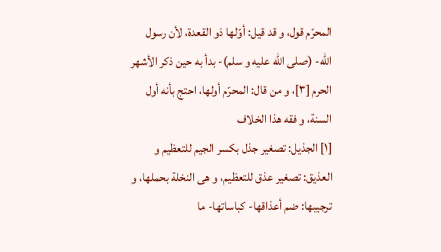المحرّم قول، و قد قيل: أوّلها ذو القعدة، لأن رسول اللّه- (صلى الله عليه و سلم)- بدأ به حين ذكر الأشهر الحرم [٣]، و من قال: المحرّم أولها، احتج بأنه أول السنة، و فقه هذا الخلاف
[١] الجذيل: تصغير جذل بكسر الجيم للتعظيم و العذيق: تصغير عذق للتعظيم، و هى النخلة بحملها، و ترجيبها: ضم أعذاقها- كباساتها- ما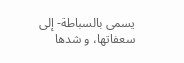يسمى بالسباطة- إلى سعفاتها، و شدها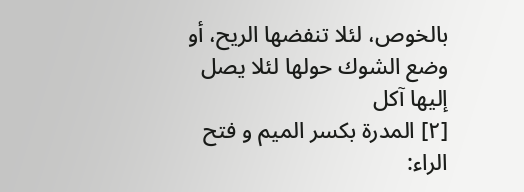بالخوص، لئلا تنفضها الريح، أو وضع الشوك حولها لئلا يصل إليها آكل
[٢] المدرة بكسر الميم و فتح الراء: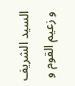السيد الشريف و زعيم القوم و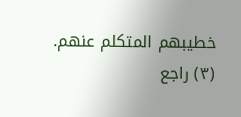خطيبهم المتكلم عنهم.
(٣) راجع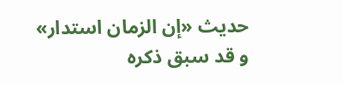حديث «إن الزمان استدار» و قد سبق ذكره